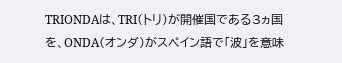TRIONDAは、TRI(トリ)が開催国である3ヵ国を、ONDA(オンダ)がスペイン語で「波」を意味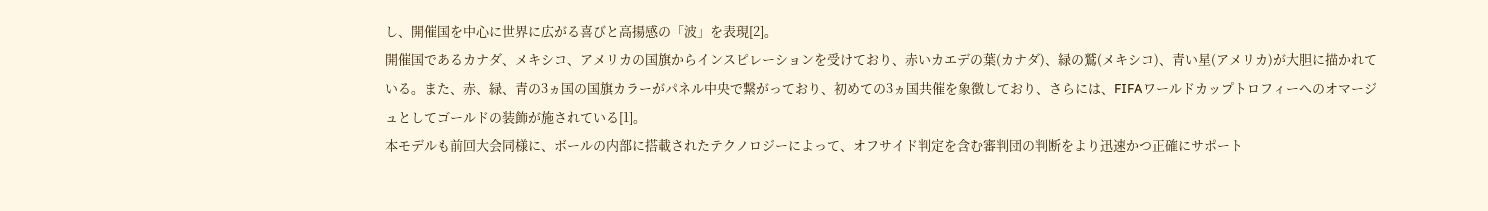し、開催国を中心に世界に広がる喜びと高揚感の「波」を表現[2]。
開催国であるカナダ、メキシコ、アメリカの国旗からインスピレーションを受けており、赤いカエデの葉(カナダ)、緑の鷲(メキシコ)、青い星(アメリカ)が大胆に描かれている。また、赤、緑、青の3ヵ国の国旗カラーがパネル中央で繋がっており、初めての3ヵ国共催を象徴しており、さらには、FIFAワールドカップトロフィーへのオマージュとしてゴールドの装飾が施されている[1]。
本モデルも前回大会同様に、ボールの内部に搭載されたテクノロジーによって、オフサイド判定を含む審判団の判断をより迅速かつ正確にサポート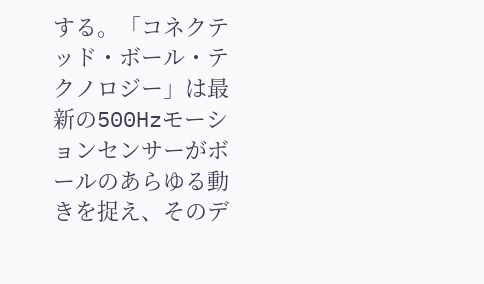する。「コネクテッド・ボール・テクノロジー」は最新の500Hzモーションセンサーがボールのあらゆる動きを捉え、そのデ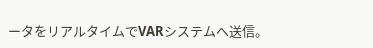ータをリアルタイムでVARシステムへ送信。